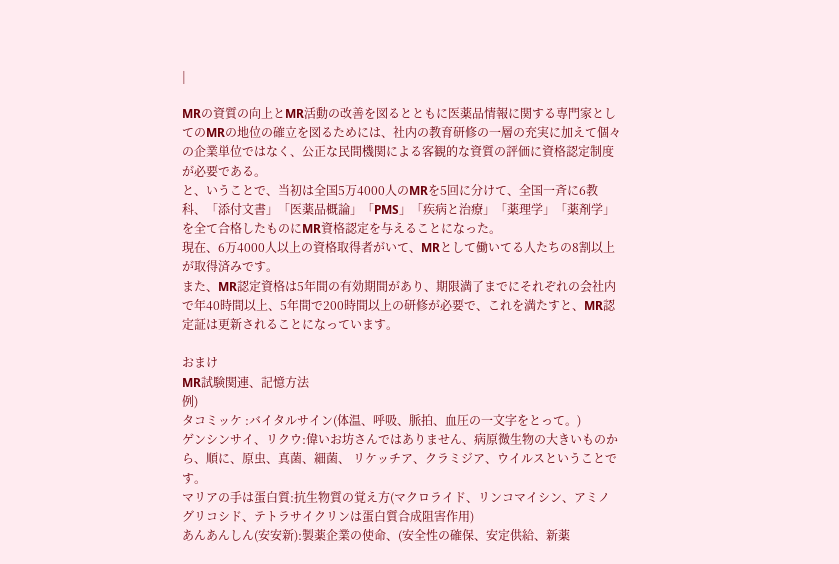|

MRの資質の向上とMR活動の改善を図るとともに医薬品情報に関する専門家としてのMRの地位の確立を図るためには、社内の教育研修の一層の充実に加えて個々の企業単位ではなく、公正な民間機関による客観的な資質の評価に資格認定制度が必要である。
と、いうことで、当初は全国5万4000人のMRを5回に分けて、全国一斉に6教科、「添付文書」「医薬品概論」「PMS」「疾病と治療」「薬理学」「薬剤学」を全て合格したものにMR資格認定を与えることになった。
現在、6万4000人以上の資格取得者がいて、MRとして働いてる人たちの8割以上が取得済みです。
また、MR認定資格は5年間の有効期間があり、期限満了までにそれぞれの会社内で年40時間以上、5年間で200時間以上の研修が必要で、これを満たすと、MR認定証は更新されることになっています。

おまけ
MR試験関連、記憶方法
例)
タコミッケ :バイタルサイン(体温、呼吸、脈拍、血圧の一文字をとって。)
ゲンシンサイ、リクウ:偉いお坊さんではありません、病原微生物の大きいものから、順に、原虫、真菌、細菌、 リケッチア、クラミジア、ウイルスということです。
マリアの手は蛋白質:抗生物質の覚え方(マクロライド、リンコマイシン、アミノグリコシド、テトラサイクリンは蛋白質合成阻害作用)
あんあんしん(安安新):製薬企業の使命、(安全性の確保、安定供給、新薬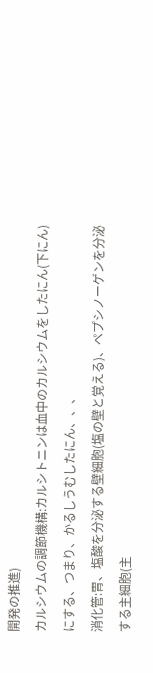開発の推進)
カルシウムの調節機構:カルシトニンは血中のカルシウムをしたにん(下にん)にする、つまり、かるしうむしたにん、、、
消化管:胃、塩酸を分泌する壁細胞(塩の壁と覚える)、ペプシノーゲンを分泌する主細胞(主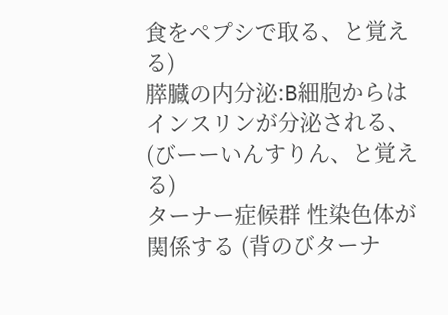食をペプシで取る、と覚える)
膵臓の内分泌:B細胞からはインスリンが分泌される、(びーーいんすりん、と覚える)
ターナー症候群 性染色体が関係する (背のびターナ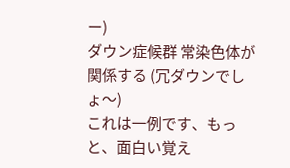ー)
ダウン症候群 常染色体が関係する (冗ダウンでしょ〜)
これは一例です、もっと、面白い覚え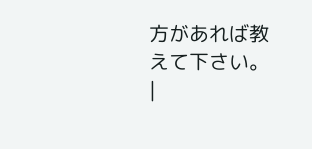方があれば教えて下さい。
|